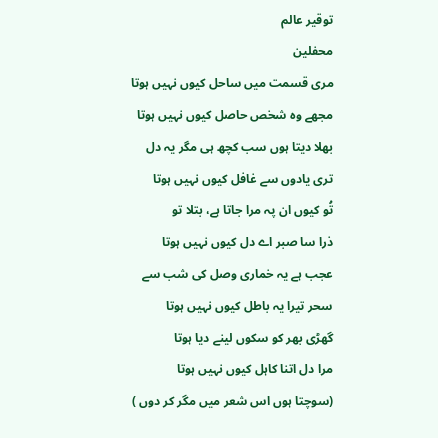توقیر عالم
محفلین
مری قسمت میں ساحل کیوں نہیں ہوتا
مجھے وہ شخص حاصل کیوں نہیں ہوتا
بھلا دیتا ہوں سب کچھ ہی مگر یہ دل
تری یادوں سے غافل کیوں نہیں ہوتا
تُو کیوں ان پہ مرا جاتا ہے، بتلا تو
ذرا سا صبر اے دل کیوں نہیں ہوتا
عجب ہے یہ خماری وصل کی شب سے
سحر تیرا یہ باطل کیوں نہیں ہوتا
گھڑی بھر کو سکوں لینے دیا ہوتا
مرا دل اتنا کاہل کیوں نہیں ہوتا
(سوچتا ہوں اس شعر میں مگر کر دوں )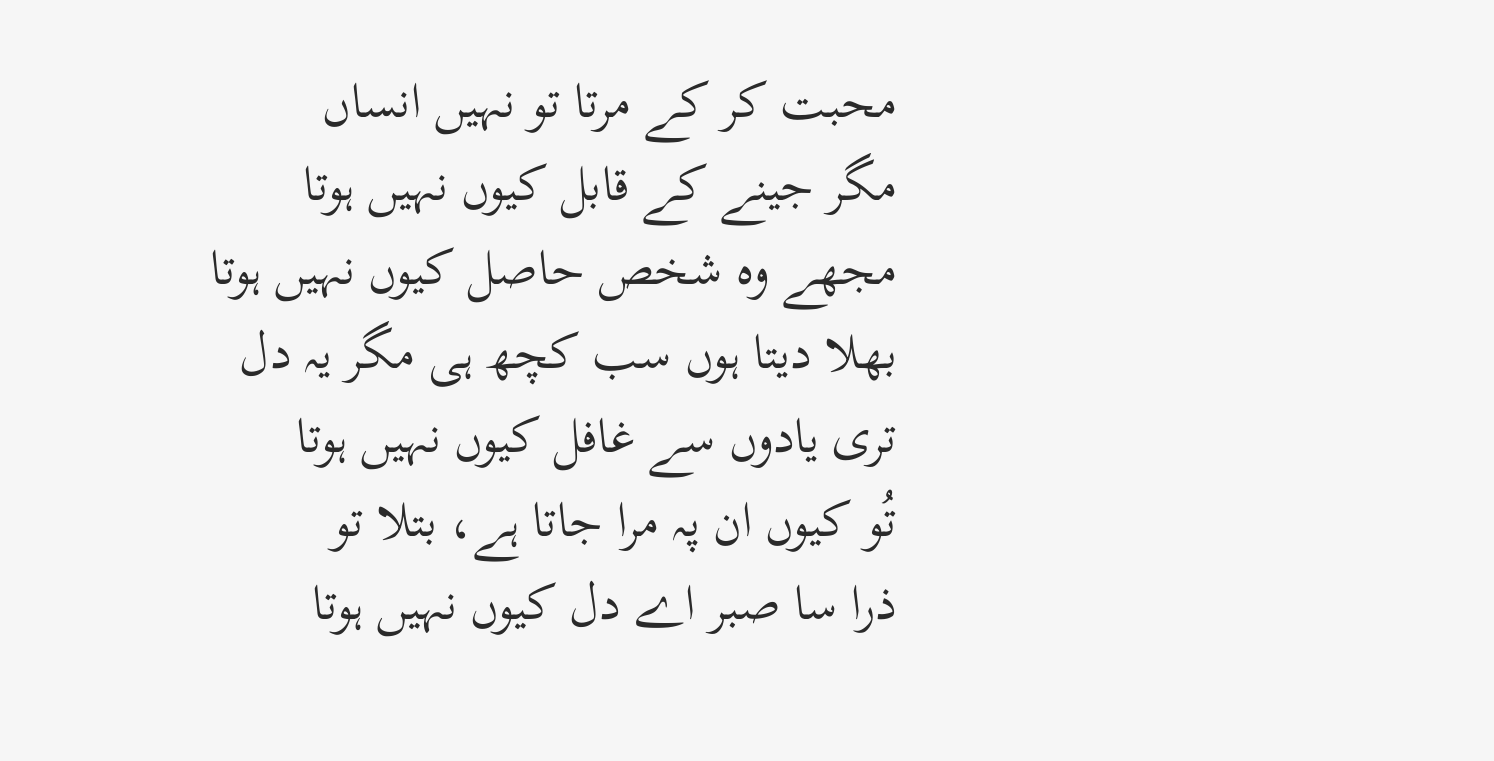محبت کر کے مرتا تو نہیں انساں
مگر جینے کے قابل کیوں نہیں ہوتا
مجھے وہ شخص حاصل کیوں نہیں ہوتا
بھلا دیتا ہوں سب کچھ ہی مگر یہ دل
تری یادوں سے غافل کیوں نہیں ہوتا
تُو کیوں ان پہ مرا جاتا ہے، بتلا تو
ذرا سا صبر اے دل کیوں نہیں ہوتا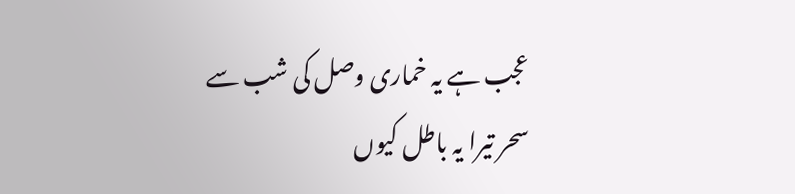عجب ہے یہ خماری وصل کی شب سے
سحر تیرا یہ باطل کیوں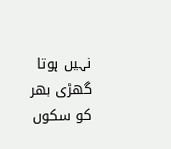نہیں ہوتا
گھڑی بھر کو سکوں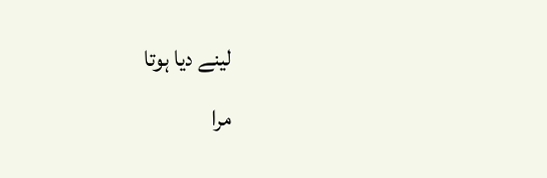لینے دیا ہوتا
مرا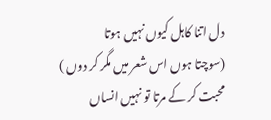دل اتنا کاہل کیوں نہیں ہوتا
(سوچتا ہوں اس شعر میں مگر کر دوں )
محبت کر کے مرتا تو نہیں انساں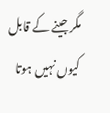مگر جینے کے قابل کیوں نہیں ہوتا